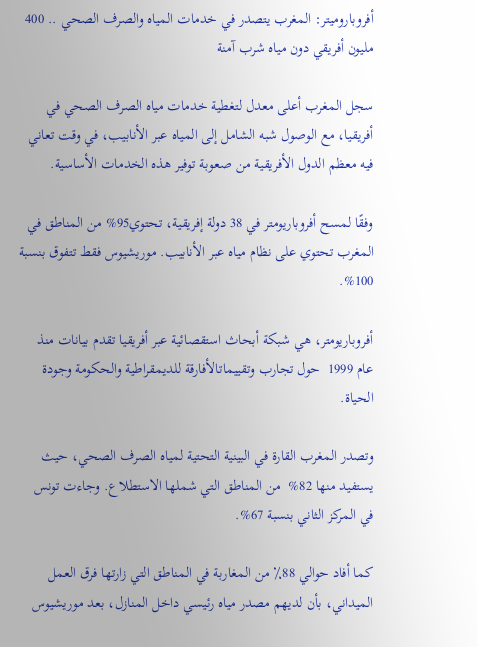أفروباروميتر: المغرب يتصدر في خدمات المياه والصرف الصحي .. 400 مليون أفريقي دون مياه شرب آمنة

سجل المغرب أعلى معدل لتغطية خدمات مياه الصرف الصحي في أفريقيا، مع الوصول شبه الشامل إلى المياه عبر الأنابيب، في وقت تعاني فيه معظم الدول الأفريقية من صعوبة توفير هذه الخدمات الأساسية.

وفقًا لمسح أفروباريومتر في 38 دولة إفريقية، تحتوي95% من المناطق في المغرب تحتوي على نظام مياه عبر الأنابيب. موريشيوس فقط تتفوق بنسبة 100%.

أفروباريومتر، هي شبكة أبحاث استقصائية عبر أفريقيا تقدم بيانات منذ عام 1999  حول تجارب وتقييماتالأفارقة للديمقراطية والحكومة وجودة الحياة.

وتصدر المغرب القارة في البينية التحتية لمياه الصرف الصحي، حيث يستفيد منها 82%  من المناطق التي شملها الاستطلاع. وجاءت تونس في المركز الثاني بنسبة 67%.

كما أفاد حوالي 88٪ من المغاربة في المناطق التي زارتها فرق العمل الميداني، بأن لديهم مصدر مياه رئيسي داخل المنازل، بعد موريشيوس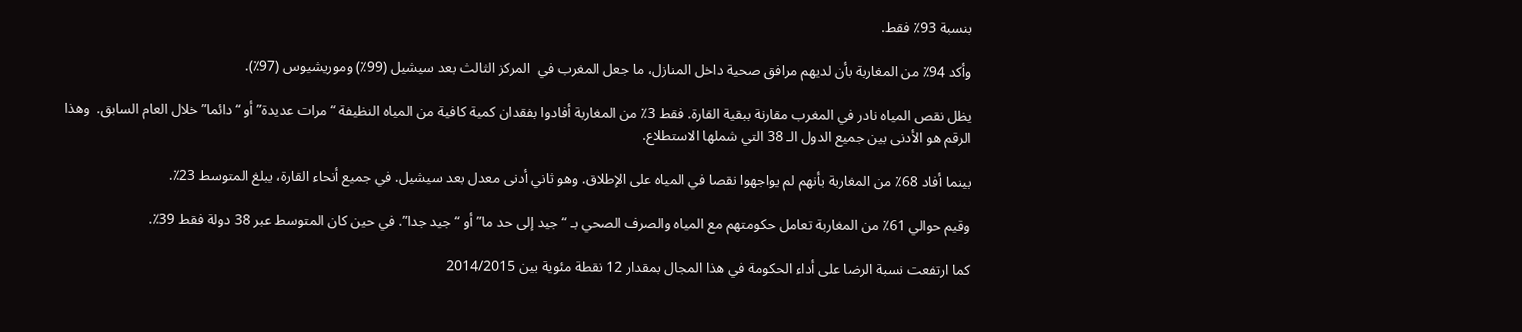بنسبة 93٪ فقط.

وأكد 94٪ من المغاربة بأن لديهم مرافق صحية داخل المنازل، ما جعل المغرب في  المركز الثالث بعد سيشيل (99٪) وموريشيوس (97٪).

يظل نقص المياه نادر في المغرب مقارنة ببقية القارة. فقط 3٪ من المغاربة أفادوا بفقدان كمية كافية من المياه النظيفة “مرات عديدة” أو “دائما” خلال العام السابق.  وهذا الرقم هو الأدنى بين جميع الدول الـ 38 التي شملها الاستطلاع.

بينما أفاد 68٪ من المغاربة بأنهم لم يواجهوا نقصا في المياه على الإطلاق. وهو ثاني أدنى معدل بعد سيشيل. في جميع أنحاء القارة، يبلغ المتوسط 23٪.

وقيم حوالي 61٪ من المغاربة تعامل حكومتهم مع المياه والصرف الصحي بـ “جيد إلى حد ما” أو “جيد جدا”. في حين كان المتوسط عبر 38 دولة فقط 39٪.

كما ارتفعت نسبة الرضا على أداء الحكومة في هذا المجال بمقدار 12 نقطة مئوية بين 2014/2015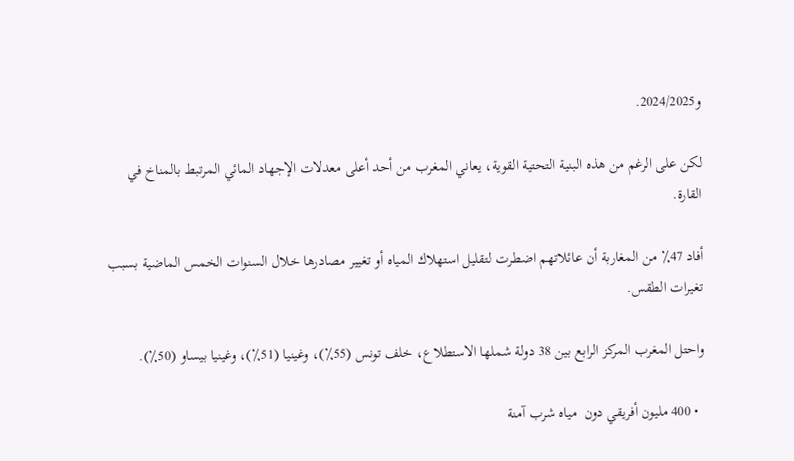و2024/2025.

لكن على الرغم من هذه البنية التحتية القوية، يعاني المغرب من أحد أعلى معدلات الإجهاد المائي المرتبط بالمناخ في القارة.

أفاد 47٪ من المغاربة أن عائلاتهم اضطرت لتقليل استهلاك المياه أو تغيير مصادرها خلال السنوات الخمس الماضية بسبب تغيرات الطقس.

واحتل المغرب المركز الرابع بين 38 دولة شملها الاستطلاع، خلف تونس (55٪)، وغينيا (51٪)، وغينيا بيساو (50٪).

  • 400 مليون أفريقي دون  مياه شرب آمنة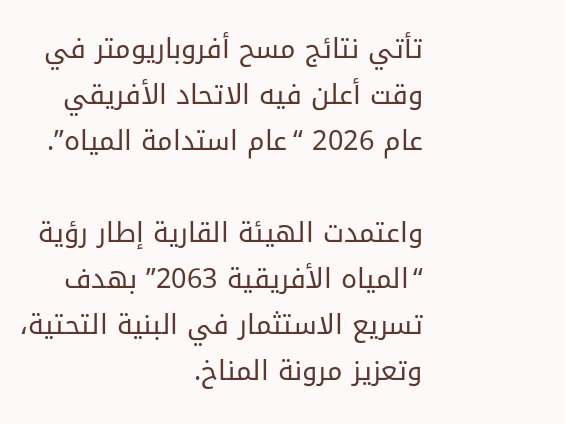تأتي نتائج مسح أفروباريومتر في وقت أعلن فيه الاتحاد الأفريقي عام 2026 “عام استدامة المياه”.

واعتمدت الهيئة القارية إطار رؤية “المياه الأفريقية 2063” بهدف تسريع الاستثمار في البنية التحتية، وتعزيز مرونة المناخ.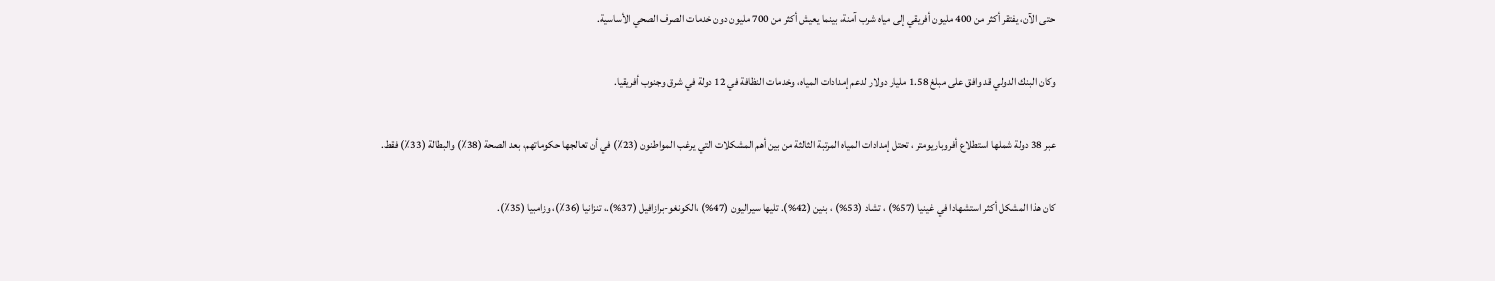حتى الآن، يفتقر أكثر من 400 مليون أفريقي إلى مياه شرب آمنة، بينما يعيش أكثر من 700 مليون دون خدمات الصرف الصحي الأساسية.

وكان البنك الدولي قد وافق على مبلغ 1.58 مليار دولار لدعم إمدادات المياه، وخدمات النظافة في 12 دولة في شرق وجنوب أفريقيا.

عبر 38 دولة شملها استطلاع أفروباريومتر ، تحتل إمدادات المياه المرتبة الثالثة من بين أهم المشكلات التي يرغب المواطنون (23٪) في أن تعالجها حكوماتهم، بعد الصحة (38٪) والبطالة (33٪) فقط.

كان هذا المشكل أكثر استشهادا في غينيا (57%) ، تشاد (53%) ، بنين (42%). تليها سيراليون (47%) ،الكونغو-برازافيل (37%).، تنزانيا (36٪)، وزامبيا (35٪).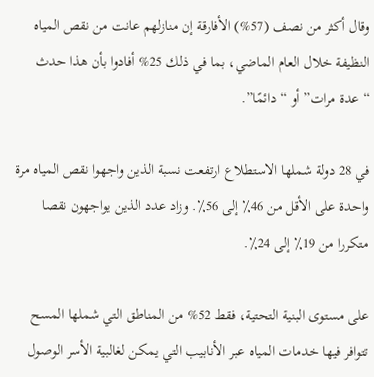وقال أكثر من نصف (57%) الأفارقة إن منازلهم عانت من نقص المياه النظيفة خلال العام الماضي، بما في ذلك 25% أفادوا بأن هذا حدث “عدة مرات” أو “دائمًا”.

في 28 دولة شملها الاستطلاع ارتفعت نسبة الذين واجهوا نقص المياه مرة واحدة على الأقل من 46٪ إلى 56٪. وزاد عدد الذين يواجهون نقصا متكررا من 19٪ إلى 24٪.

على مستوى البنية التحتية، فقط 52% من المناطق التي شملها المسح تتوافر فيها خدمات المياه عبر الأنابيب التي يمكن لغالبية الأسر الوصول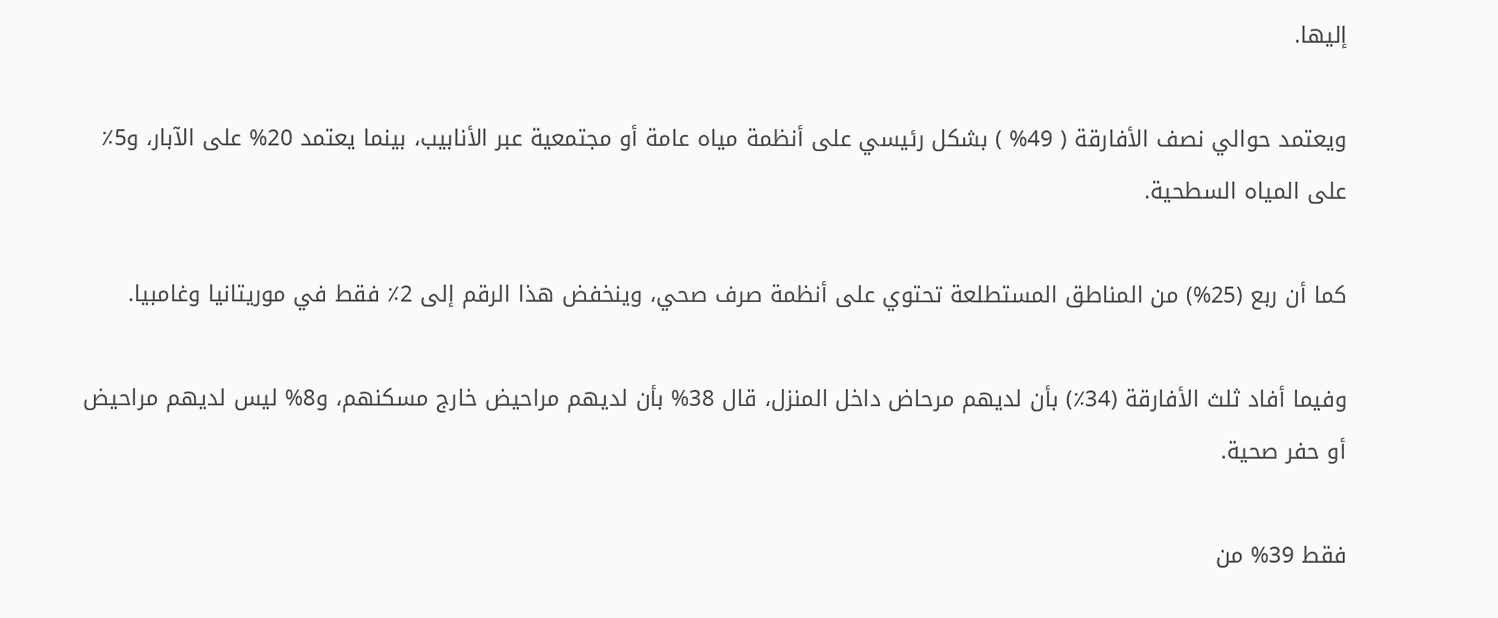إليها.

ويعتمد حوالي نصف الأفارقة ( 49% ) بشكل رئيسي على أنظمة مياه عامة أو مجتمعية عبر الأنابيب، بينما يعتمد 20% على الآبار، و5٪ على المياه السطحية.

كما أن ربع (25%) من المناطق المستطلعة تحتوي على أنظمة صرف صحي، وينخفض هذا الرقم إلى 2٪ فقط في موريتانيا وغامبيا.

وفيما أفاد ثلث الأفارقة (34٪) بأن لديهم مرحاض داخل المنزل، قال 38% بأن لديهم مراحيض خارج مسكنهم، و8% ليس لديهم مراحيض أو حفر صحية.

فقط 39% من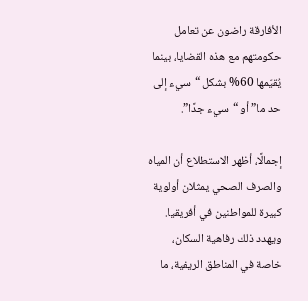الأفارقة راضون عن تعامل حكومتهم مع هذه القضايا، بينما يُقيّمها 60% بشكل “سيء إلى حد ما” أو “سيء جدًا”.

إجمالًا، أظهر الاستطلاع أن المياه والصرف الصحي يمثلان أولوية كبيرة للمواطنين في أفريقيا. ويهدد ذلك رفاهية السكان، خاصة في المناطق الريفية، ما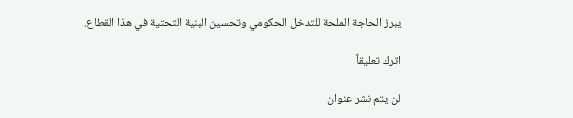يبرز الحاجة الملحة للتدخل الحكومي وتحسين البنية التحتية في هذا القطاع.

اترك تعليقاً

لن يتم نشر عنوان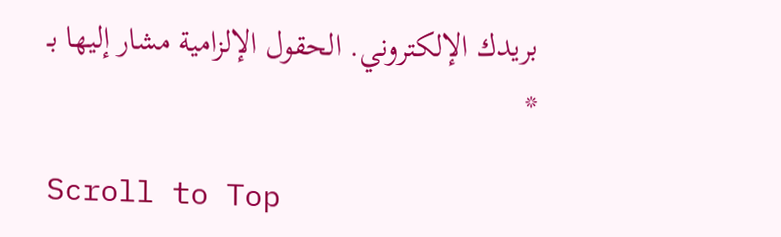بريدك الإلكتروني. الحقول الإلزامية مشار إليها بـ *

Scroll to Top